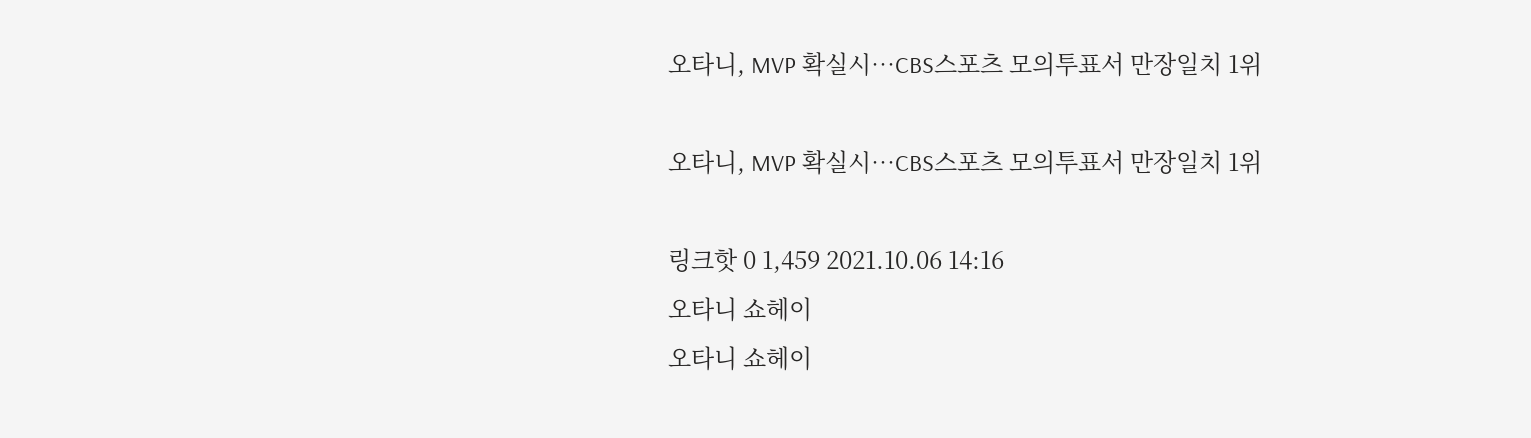오타니, MVP 확실시…CBS스포츠 모의투표서 만장일치 1위

오타니, MVP 확실시…CBS스포츠 모의투표서 만장일치 1위

링크핫 0 1,459 2021.10.06 14:16
오타니 쇼헤이
오타니 쇼헤이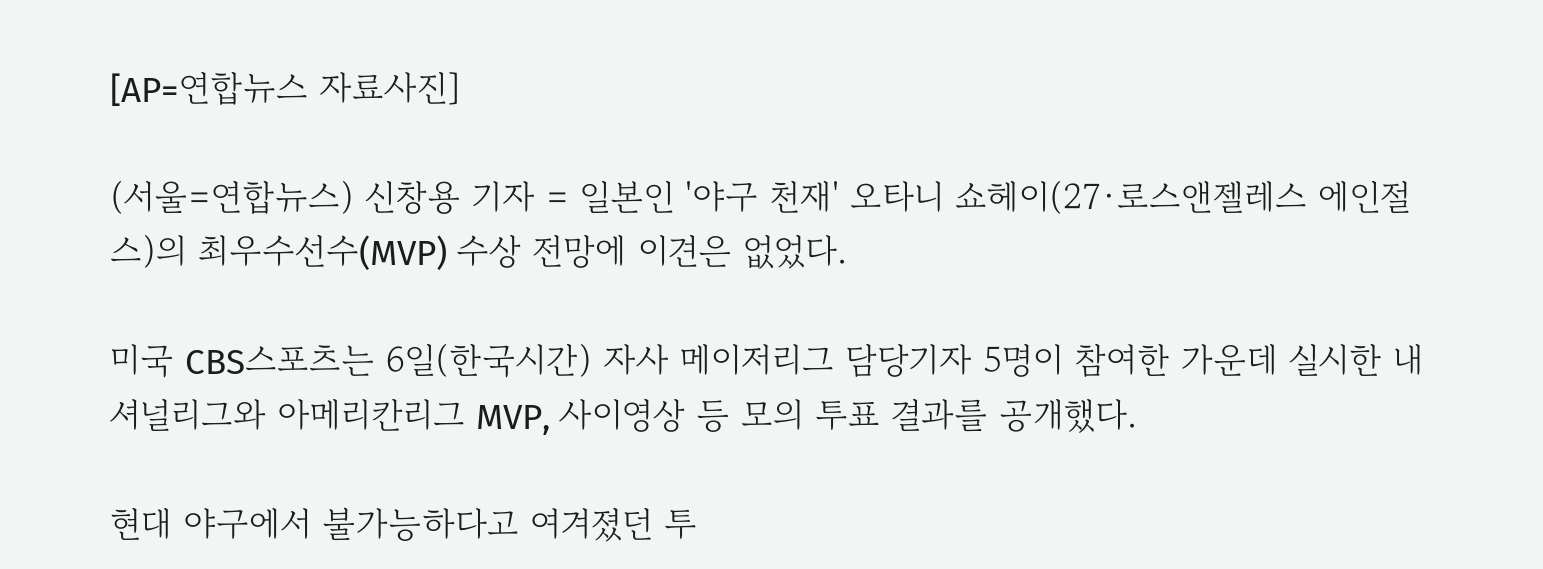[AP=연합뉴스 자료사진]

(서울=연합뉴스) 신창용 기자 = 일본인 '야구 천재' 오타니 쇼헤이(27·로스앤젤레스 에인절스)의 최우수선수(MVP) 수상 전망에 이견은 없었다.

미국 CBS스포츠는 6일(한국시간) 자사 메이저리그 담당기자 5명이 참여한 가운데 실시한 내셔널리그와 아메리칸리그 MVP, 사이영상 등 모의 투표 결과를 공개했다.

현대 야구에서 불가능하다고 여겨졌던 투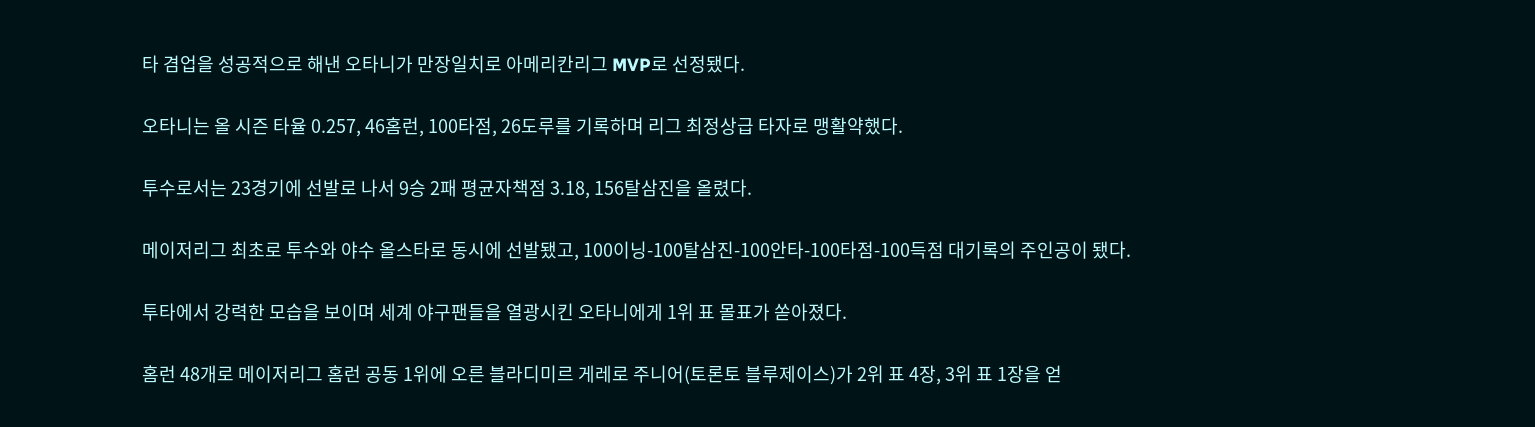타 겸업을 성공적으로 해낸 오타니가 만장일치로 아메리칸리그 MVP로 선정됐다.

오타니는 올 시즌 타율 0.257, 46홈런, 100타점, 26도루를 기록하며 리그 최정상급 타자로 맹활약했다.

투수로서는 23경기에 선발로 나서 9승 2패 평균자책점 3.18, 156탈삼진을 올렸다.

메이저리그 최초로 투수와 야수 올스타로 동시에 선발됐고, 100이닝-100탈삼진-100안타-100타점-100득점 대기록의 주인공이 됐다.

투타에서 강력한 모습을 보이며 세계 야구팬들을 열광시킨 오타니에게 1위 표 몰표가 쏟아졌다.

홈런 48개로 메이저리그 홈런 공동 1위에 오른 블라디미르 게레로 주니어(토론토 블루제이스)가 2위 표 4장, 3위 표 1장을 얻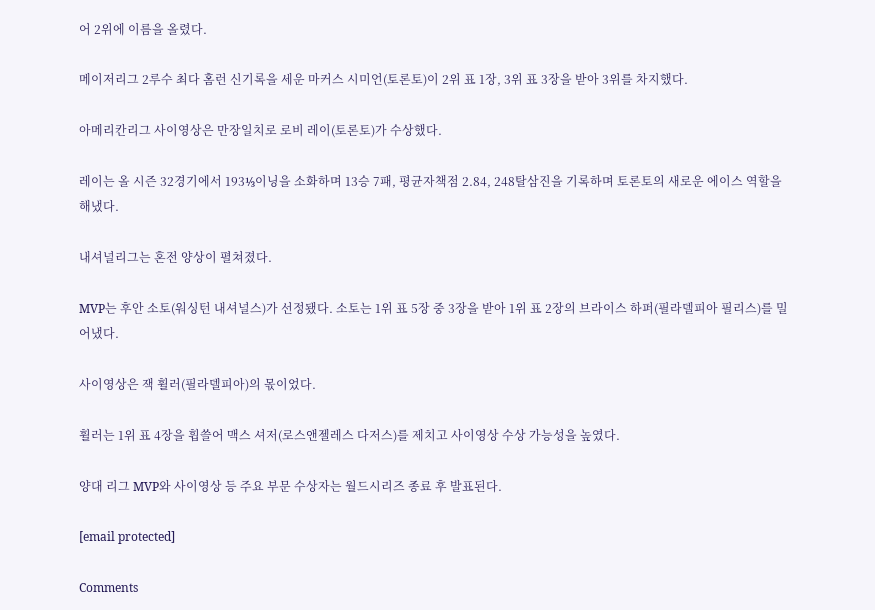어 2위에 이름을 올렸다.

메이저리그 2루수 최다 홈런 신기록을 세운 마커스 시미언(토론토)이 2위 표 1장, 3위 표 3장을 받아 3위를 차지했다.

아메리칸리그 사이영상은 만장일치로 로비 레이(토론토)가 수상했다.

레이는 올 시즌 32경기에서 193⅓이닝을 소화하며 13승 7패, 평균자책점 2.84, 248탈삼진을 기록하며 토론토의 새로운 에이스 역할을 해냈다.

내셔널리그는 혼전 양상이 펼쳐졌다.

MVP는 후안 소토(워싱턴 내셔널스)가 선정됐다. 소토는 1위 표 5장 중 3장을 받아 1위 표 2장의 브라이스 하퍼(필라델피아 필리스)를 밀어냈다.

사이영상은 잭 휠러(필라델피아)의 몫이었다.

휠러는 1위 표 4장을 휩쓸어 맥스 셔저(로스앤젤레스 다저스)를 제치고 사이영상 수상 가능성을 높였다.

양대 리그 MVP와 사이영상 등 주요 부문 수상자는 월드시리즈 종료 후 발표된다.

[email protected]

Comments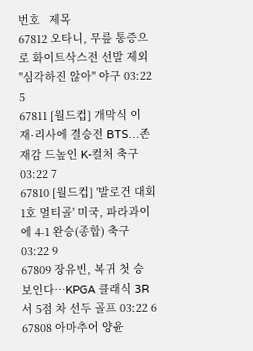번호   제목
67812 오타니, 무릎 통증으로 화이트삭스전 선발 제외 "심각하진 않아" 야구 03:22 5
67811 [월드컵] 개막식 이재·리사에 결승전 BTS…존재감 드높인 K-컬처 축구 03:22 7
67810 [월드컵] '발로건 대회 1호 멀티골' 미국, 파라과이에 4-1 완승(종합) 축구 03:22 9
67809 장유빈, 복귀 첫 승 보인다…KPGA 클래식 3R서 5점 차 선두 골프 03:22 6
67808 아마추어 양윤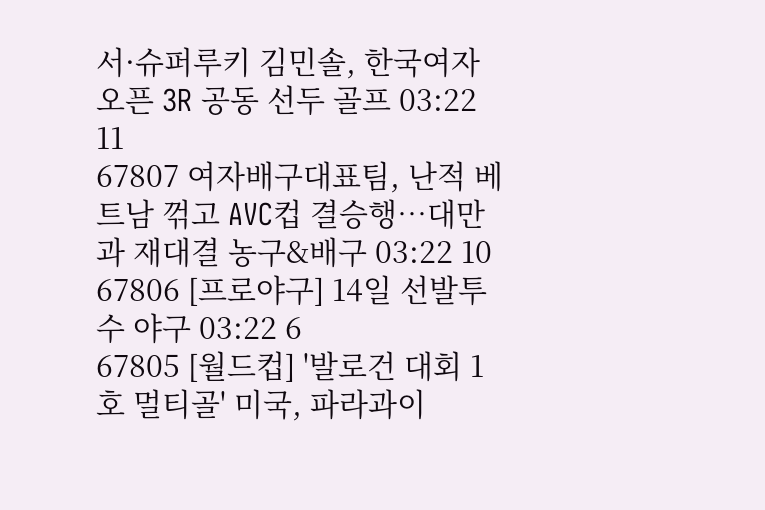서·슈퍼루키 김민솔, 한국여자오픈 3R 공동 선두 골프 03:22 11
67807 여자배구대표팀, 난적 베트남 꺾고 AVC컵 결승행…대만과 재대결 농구&배구 03:22 10
67806 [프로야구] 14일 선발투수 야구 03:22 6
67805 [월드컵] '발로건 대회 1호 멀티골' 미국, 파라과이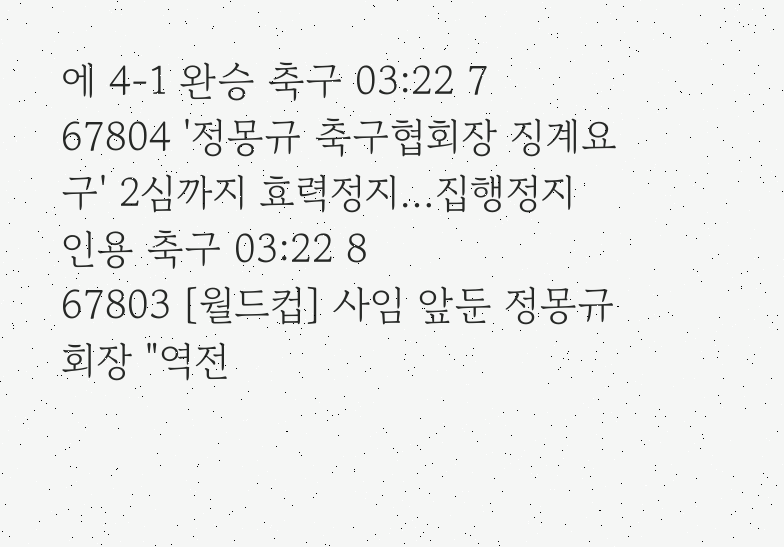에 4-1 완승 축구 03:22 7
67804 '정몽규 축구협회장 징계요구' 2심까지 효력정지…집행정지 인용 축구 03:22 8
67803 [월드컵] 사임 앞둔 정몽규 회장 "역전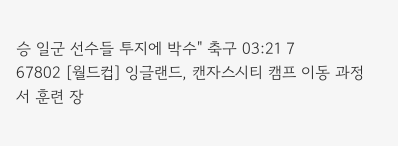승 일군 선수들 투지에 박수" 축구 03:21 7
67802 [월드컵] 잉글랜드, 캔자스시티 캠프 이동 과정서 훈련 장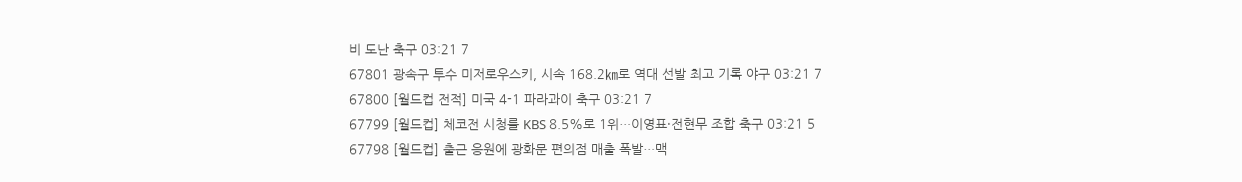비 도난 축구 03:21 7
67801 광속구 투수 미저로우스키, 시속 168.2㎞로 역대 선발 최고 기록 야구 03:21 7
67800 [월드컵 전적] 미국 4-1 파라과이 축구 03:21 7
67799 [월드컵] 체코전 시청률 KBS 8.5%로 1위…이영표·전현무 조합 축구 03:21 5
67798 [월드컵] 출근 응원에 광화문 편의점 매출 폭발…맥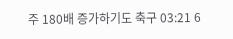주 180배 증가하기도 축구 03:21 6